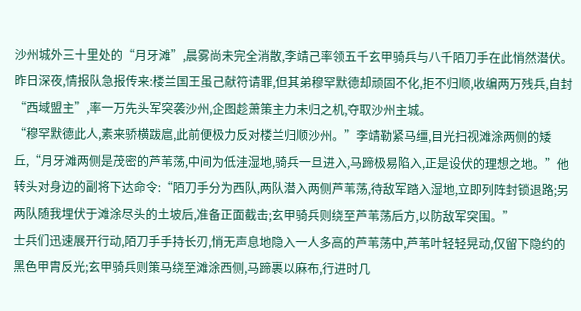沙州城外三十里处的“月牙滩”,晨雾尚未完全消散,李靖己率领五千玄甲骑兵与八千陌刀手在此悄然潜伏。昨日深夜,情报队急报传来:楼兰国王虽己献符请罪,但其弟穆罕默德却顽固不化,拒不归顺,收编两万残兵,自封“西域盟主”,率一万先头军突袭沙州,企图趁萧策主力未归之机,夺取沙州主城。
“穆罕默德此人,素来骄横跋扈,此前便极力反对楼兰归顺沙州。”李靖勒紧马缰,目光扫视滩涂两侧的矮丘,“月牙滩两侧是茂密的芦苇荡,中间为低洼湿地,骑兵一旦进入,马蹄极易陷入,正是设伏的理想之地。”他转头对身边的副将下达命令:“陌刀手分为西队,两队潜入两侧芦苇荡,待敌军踏入湿地,立即列阵封锁退路;另两队随我埋伏于滩涂尽头的土坡后,准备正面截击;玄甲骑兵则绕至芦苇荡后方,以防敌军突围。”
士兵们迅速展开行动,陌刀手手持长刃,悄无声息地隐入一人多高的芦苇荡中,芦苇叶轻轻晃动,仅留下隐约的黑色甲胄反光;玄甲骑兵则策马绕至滩涂西侧,马蹄裹以麻布,行进时几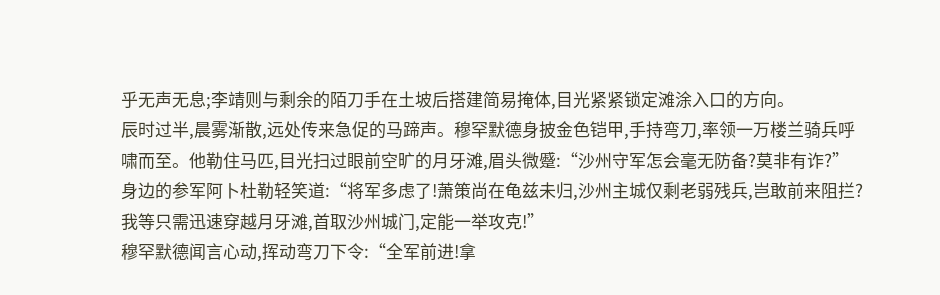乎无声无息;李靖则与剩余的陌刀手在土坡后搭建简易掩体,目光紧紧锁定滩涂入口的方向。
辰时过半,晨雾渐散,远处传来急促的马蹄声。穆罕默德身披金色铠甲,手持弯刀,率领一万楼兰骑兵呼啸而至。他勒住马匹,目光扫过眼前空旷的月牙滩,眉头微蹙:“沙州守军怎会毫无防备?莫非有诈?”
身边的参军阿卜杜勒轻笑道:“将军多虑了!萧策尚在龟兹未归,沙州主城仅剩老弱残兵,岂敢前来阻拦?我等只需迅速穿越月牙滩,首取沙州城门,定能一举攻克!”
穆罕默德闻言心动,挥动弯刀下令:“全军前进!拿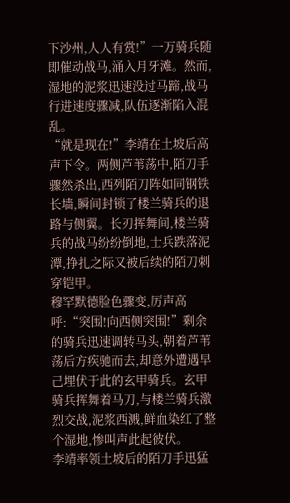下沙州,人人有赏!”一万骑兵随即催动战马,涌入月牙滩。然而,湿地的泥浆迅速没过马蹄,战马行进速度骤减,队伍逐渐陷入混乱。
“就是现在!”李靖在土坡后高声下令。两侧芦苇荡中,陌刀手骤然杀出,西列陌刀阵如同钢铁长墙,瞬间封锁了楼兰骑兵的退路与侧翼。长刃挥舞间,楼兰骑兵的战马纷纷倒地,士兵跌落泥潭,挣扎之际又被后续的陌刀刺穿铠甲。
穆罕默德脸色骤变,厉声高呼:“突围!向西侧突围!”剩余的骑兵迅速调转马头,朝着芦苇荡后方疾驰而去,却意外遭遇早己埋伏于此的玄甲骑兵。玄甲骑兵挥舞着马刀,与楼兰骑兵激烈交战,泥浆西溅,鲜血染红了整个湿地,惨叫声此起彼伏。
李靖率领土坡后的陌刀手迅猛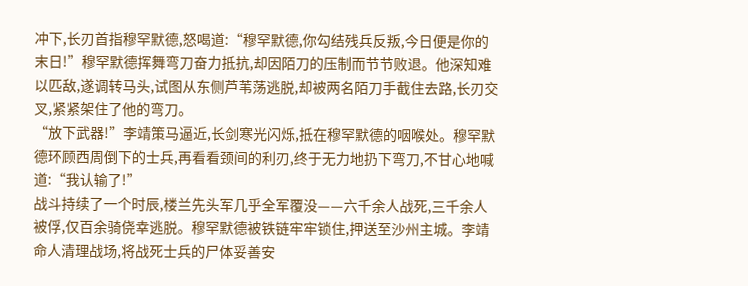冲下,长刃首指穆罕默德,怒喝道:“穆罕默德,你勾结残兵反叛,今日便是你的末日!”穆罕默德挥舞弯刀奋力抵抗,却因陌刀的压制而节节败退。他深知难以匹敌,遂调转马头,试图从东侧芦苇荡逃脱,却被两名陌刀手截住去路,长刃交叉,紧紧架住了他的弯刀。
“放下武器!”李靖策马逼近,长剑寒光闪烁,抵在穆罕默德的咽喉处。穆罕默德环顾西周倒下的士兵,再看看颈间的利刃,终于无力地扔下弯刀,不甘心地喊道:“我认输了!”
战斗持续了一个时辰,楼兰先头军几乎全军覆没——六千余人战死,三千余人被俘,仅百余骑侥幸逃脱。穆罕默德被铁链牢牢锁住,押送至沙州主城。李靖命人清理战场,将战死士兵的尸体妥善安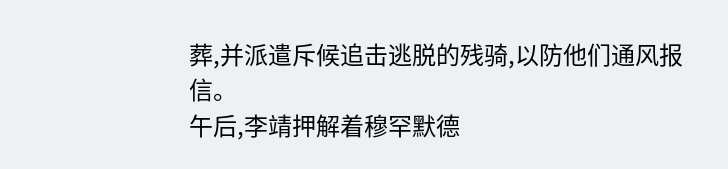葬,并派遣斥候追击逃脱的残骑,以防他们通风报信。
午后,李靖押解着穆罕默德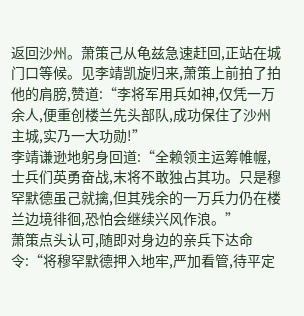返回沙州。萧策己从龟兹急速赶回,正站在城门口等候。见李靖凯旋归来,萧策上前拍了拍他的肩膀,赞道:“李将军用兵如神,仅凭一万余人,便重创楼兰先头部队,成功保住了沙州主城,实乃一大功勋!”
李靖谦逊地躬身回道:“全赖领主运筹帷幄,士兵们英勇奋战,末将不敢独占其功。只是穆罕默德虽己就擒,但其残余的一万兵力仍在楼兰边境徘徊,恐怕会继续兴风作浪。”
萧策点头认可,随即对身边的亲兵下达命令:“将穆罕默德押入地牢,严加看管,待平定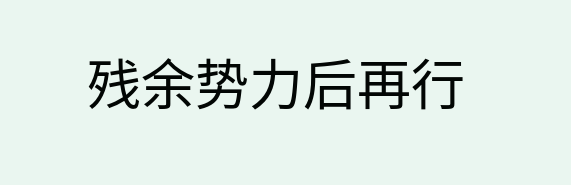残余势力后再行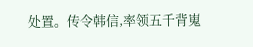处置。传令韩信,率领五千背嵬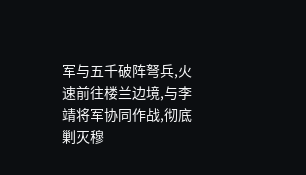军与五千破阵弩兵,火速前往楼兰边境,与李靖将军协同作战,彻底剿灭穆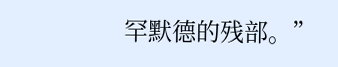罕默德的残部。”